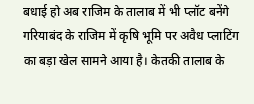बधाई हो अब राजिम के तालाब में भी प्लॉट बनेंगे गरियाबंद के राजिम में कृषि भूमि पर अवैध प्लाटिंग का बड़ा खेल सामने आया है। केतकी तालाब के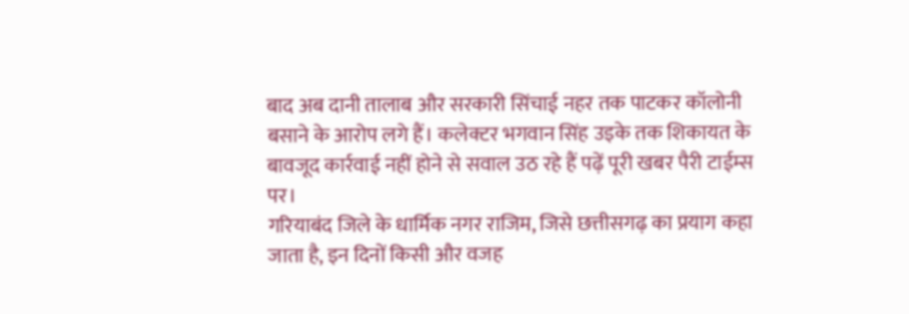बाद अब दानी तालाब और सरकारी सिंचाई नहर तक पाटकर कॉलोनी बसाने के आरोप लगे हैं। कलेक्टर भगवान सिंह उइके तक शिकायत के बावजूद कार्रवाई नहीं होने से सवाल उठ रहे हैं पढ़ें पूरी खबर पैरी टाईम्स पर।
गरियाबंद जिले के धार्मिक नगर राजिम, जिसे छत्तीसगढ़ का प्रयाग कहा जाता है, इन दिनों किसी और वजह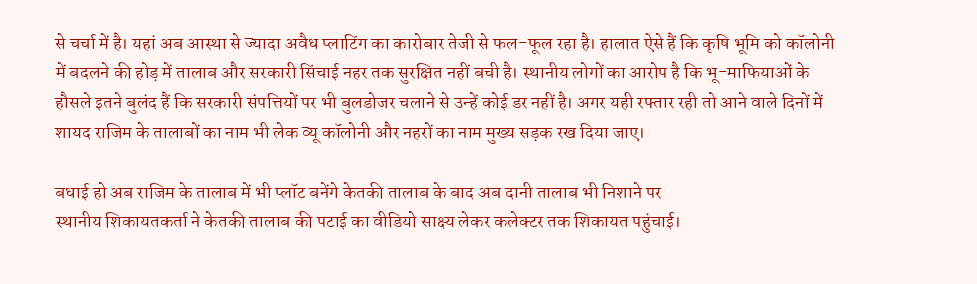से चर्चा में है। यहां अब आस्था से ज्यादा अवैध प्लाटिंग का कारोबार तेजी से फल-फूल रहा है। हालात ऐसे हैं कि कृषि भूमि को कॉलोनी में बदलने की होड़ में तालाब और सरकारी सिंचाई नहर तक सुरक्षित नहीं बची है। स्थानीय लोगों का आरोप है कि भू-माफियाओं के हौसले इतने बुलंद हैं कि सरकारी संपत्तियों पर भी बुलडोजर चलाने से उन्हें कोई डर नहीं है। अगर यही रफ्तार रही तो आने वाले दिनों में शायद राजिम के तालाबों का नाम भी लेक व्यू कॉलोनी और नहरों का नाम मुख्य सड़क रख दिया जाए।

बधाई हो अब राजिम के तालाब में भी प्लॉट बनेंगे केतकी तालाब के बाद अब दानी तालाब भी निशाने पर
स्थानीय शिकायतकर्ता ने केतकी तालाब की पटाई का वीडियो साक्ष्य लेकर कलेक्टर तक शिकायत पहुंचाई।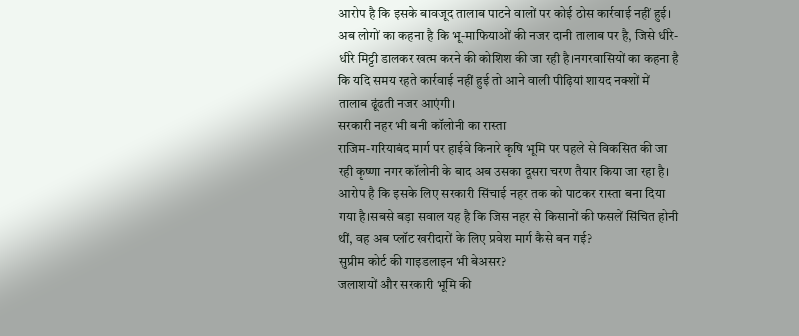आरोप है कि इसके बावजूद तालाब पाटने वालों पर कोई ठोस कार्रवाई नहीं हुई। अब लोगों का कहना है कि भू-माफियाओं की नजर दानी तालाब पर है, जिसे धीरे-धीरे मिट्टी डालकर खत्म करने की कोशिश की जा रही है।नगरवासियों का कहना है कि यदि समय रहते कार्रवाई नहीं हुई तो आने वाली पीढ़ियां शायद नक्शों में तालाब ढूंढती नजर आएंगी।
सरकारी नहर भी बनी कॉलोनी का रास्ता
राजिम-गरियाबंद मार्ग पर हाईवे किनारे कृषि भूमि पर पहले से विकसित की जा रही कृष्णा नगर कॉलोनी के बाद अब उसका दूसरा चरण तैयार किया जा रहा है। आरोप है कि इसके लिए सरकारी सिंचाई नहर तक को पाटकर रास्ता बना दिया गया है।सबसे बड़ा सवाल यह है कि जिस नहर से किसानों की फसलें सिंचित होनी थीं, वह अब प्लॉट खरीदारों के लिए प्रवेश मार्ग कैसे बन गई?
सुप्रीम कोर्ट की गाइडलाइन भी बेअसर?
जलाशयों और सरकारी भूमि की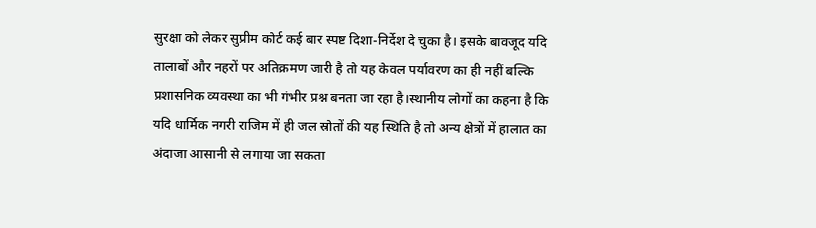सुरक्षा को लेकर सुप्रीम कोर्ट कई बार स्पष्ट दिशा-निर्देश दे चुका है। इसके बावजूद यदि तालाबों और नहरों पर अतिक्रमण जारी है तो यह केवल पर्यावरण का ही नहीं बल्कि प्रशासनिक व्यवस्था का भी गंभीर प्रश्न बनता जा रहा है।स्थानीय लोगों का कहना है कि यदि धार्मिक नगरी राजिम में ही जल स्रोतों की यह स्थिति है तो अन्य क्षेत्रों में हालात का अंदाजा आसानी से लगाया जा सकता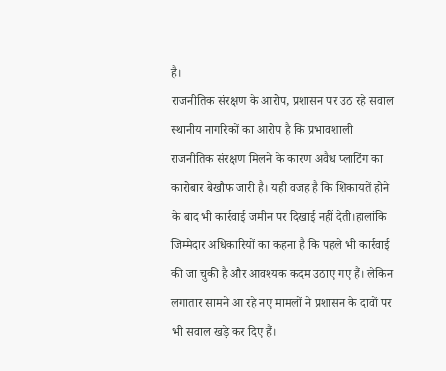है।
राजनीतिक संरक्षण के आरोप, प्रशासन पर उठ रहे सवाल
स्थानीय नागरिकों का आरोप है कि प्रभावशाली राजनीतिक संरक्षण मिलने के कारण अवैध प्लाटिंग का कारोबार बेखौफ जारी है। यही वजह है कि शिकायतें होने के बाद भी कार्रवाई जमीन पर दिखाई नहीं देती।हालांकि जिम्मेदार अधिकारियों का कहना है कि पहले भी कार्रवाई की जा चुकी है और आवश्यक कदम उठाए गए हैं। लेकिन लगातार सामने आ रहे नए मामलों ने प्रशासन के दावों पर भी सवाल खड़े कर दिए हैं।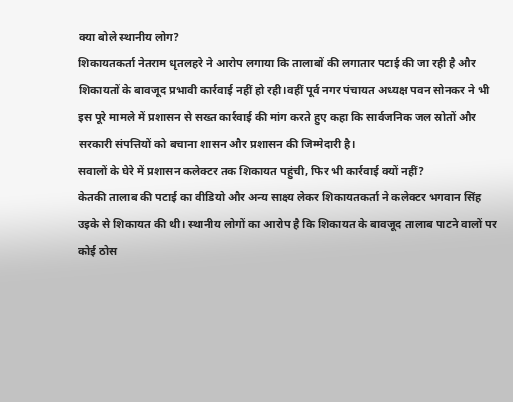क्या बोले स्थानीय लोग?
शिकायतकर्ता नेतराम धृतलहरे ने आरोप लगाया कि तालाबों की लगातार पटाई की जा रही है और शिकायतों के बावजूद प्रभावी कार्रवाई नहीं हो रही।वहीं पूर्व नगर पंचायत अध्यक्ष पवन सोनकर ने भी इस पूरे मामले में प्रशासन से सख्त कार्रवाई की मांग करते हुए कहा कि सार्वजनिक जल स्रोतों और सरकारी संपत्तियों को बचाना शासन और प्रशासन की जिम्मेदारी है।
सवालों के घेरे में प्रशासन कलेक्टर तक शिकायत पहुंची, फिर भी कार्रवाई क्यों नहीं?
केतकी तालाब की पटाई का वीडियो और अन्य साक्ष्य लेकर शिकायतकर्ता ने कलेक्टर भगवान सिंह उइके से शिकायत की थी। स्थानीय लोगों का आरोप है कि शिकायत के बावजूद तालाब पाटने वालों पर कोई ठोस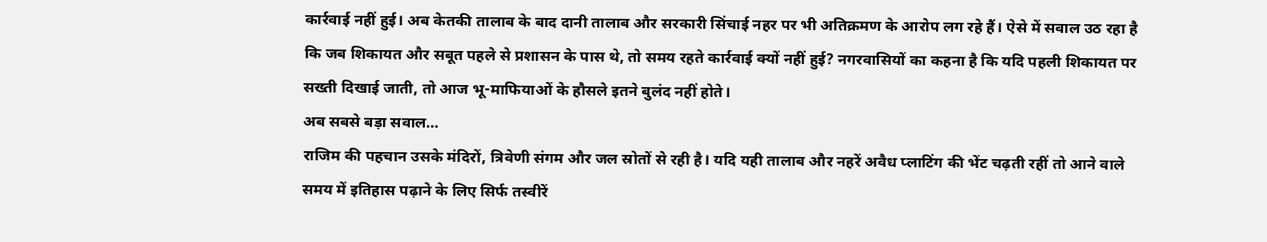कार्रवाई नहीं हुई। अब केतकी तालाब के बाद दानी तालाब और सरकारी सिंचाई नहर पर भी अतिक्रमण के आरोप लग रहे हैं। ऐसे में सवाल उठ रहा है कि जब शिकायत और सबूत पहले से प्रशासन के पास थे, तो समय रहते कार्रवाई क्यों नहीं हुई? नगरवासियों का कहना है कि यदि पहली शिकायत पर सख्ती दिखाई जाती, तो आज भू-माफियाओं के हौसले इतने बुलंद नहीं होते।
अब सबसे बड़ा सवाल…
राजिम की पहचान उसके मंदिरों, त्रिवेणी संगम और जल स्रोतों से रही है। यदि यही तालाब और नहरें अवैध प्लाटिंग की भेंट चढ़ती रहीं तो आने वाले समय में इतिहास पढ़ाने के लिए सिर्फ तस्वीरें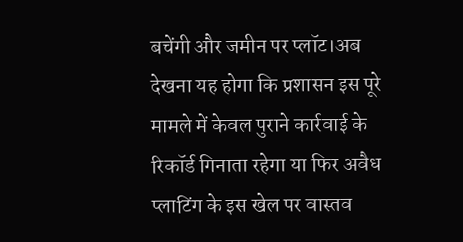बचेंगी और जमीन पर प्लॉट।अब देखना यह होगा कि प्रशासन इस पूरे मामले में केवल पुराने कार्रवाई के रिकॉर्ड गिनाता रहेगा या फिर अवैध प्लाटिंग के इस खेल पर वास्तव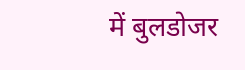में बुलडोजर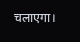चलाएगा।